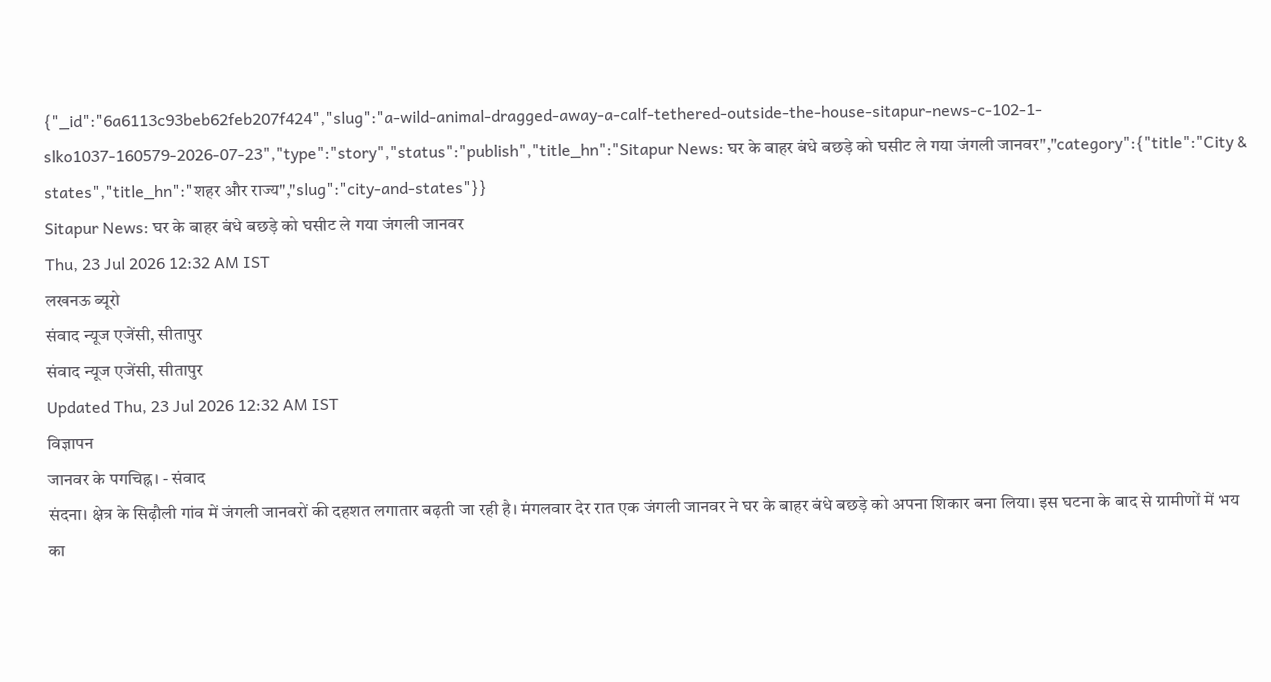{"_id":"6a6113c93beb62feb207f424","slug":"a-wild-animal-dragged-away-a-calf-tethered-outside-the-house-sitapur-news-c-102-1-slko1037-160579-2026-07-23","type":"story","status":"publish","title_hn":"Sitapur News: घर के बाहर बंधे बछड़े को घसीट ले गया जंगली जानवर","category":{"title":"City & states","title_hn":"शहर और राज्य","slug":"city-and-states"}}
Sitapur News: घर के बाहर बंधे बछड़े को घसीट ले गया जंगली जानवर
Thu, 23 Jul 2026 12:32 AM IST
लखनऊ ब्यूरो
संवाद न्यूज एजेंसी, सीतापुर
संवाद न्यूज एजेंसी, सीतापुर
Updated Thu, 23 Jul 2026 12:32 AM IST
विज्ञापन
जानवर के पगचिह्न। - संवाद
संदना। क्षेत्र के सिढ़ौली गांव में जंगली जानवरों की दहशत लगातार बढ़ती जा रही है। मंगलवार देर रात एक जंगली जानवर ने घर के बाहर बंधे बछड़े को अपना शिकार बना लिया। इस घटना के बाद से ग्रामीणों में भय का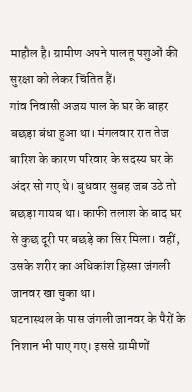माहौल है। ग्रामीण अपने पालतू पशुओं की सुरक्षा को लेकर चिंतित हैं।
गांव निवासी अजय पाल के घर के बाहर बछड़ा बंधा हुआ था। मंगलवार रात तेज बारिश के कारण परिवार के सदस्य घर के अंदर सो गए थे। बुधवार सुबह जब उठे तो बछड़ा गायब था। काफी तलाश के बाद घर से कुछ दूरी पर बछड़े का सिर मिला। वहीं, उसके शरीर का अधिकांश हिस्सा जंगली जानवर खा चुका था।
घटनास्थल के पास जंगली जानवर के पैरों के निशान भी पाए गए। इससे ग्रामीणों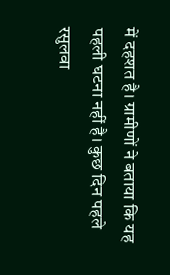में दहशत है। ग्रामीणों ने बताया कि यह पहली घटना नहीं है। कुछ दिन पहले रसुलवा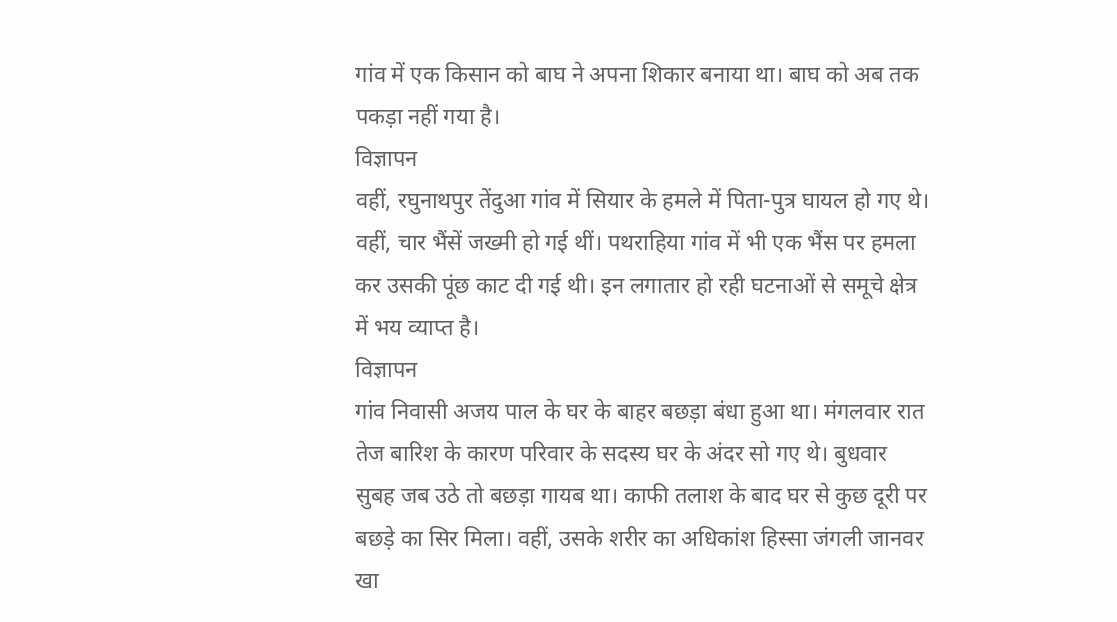गांव में एक किसान को बाघ ने अपना शिकार बनाया था। बाघ को अब तक पकड़ा नहीं गया है।
विज्ञापन
वहीं, रघुनाथपुर तेंदुआ गांव में सियार के हमले में पिता-पुत्र घायल हो गए थे। वहीं, चार भैंसें जख्मी हो गई थीं। पथराहिया गांव में भी एक भैंस पर हमला कर उसकी पूंछ काट दी गई थी। इन लगातार हो रही घटनाओं से समूचे क्षेत्र में भय व्याप्त है।
विज्ञापन
गांव निवासी अजय पाल के घर के बाहर बछड़ा बंधा हुआ था। मंगलवार रात तेज बारिश के कारण परिवार के सदस्य घर के अंदर सो गए थे। बुधवार सुबह जब उठे तो बछड़ा गायब था। काफी तलाश के बाद घर से कुछ दूरी पर बछड़े का सिर मिला। वहीं, उसके शरीर का अधिकांश हिस्सा जंगली जानवर खा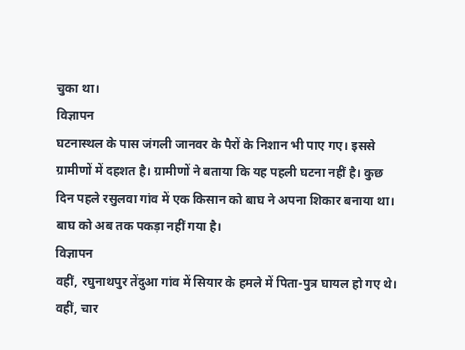चुका था।
विज्ञापन
घटनास्थल के पास जंगली जानवर के पैरों के निशान भी पाए गए। इससे ग्रामीणों में दहशत है। ग्रामीणों ने बताया कि यह पहली घटना नहीं है। कुछ दिन पहले रसुलवा गांव में एक किसान को बाघ ने अपना शिकार बनाया था। बाघ को अब तक पकड़ा नहीं गया है।
विज्ञापन
वहीं, रघुनाथपुर तेंदुआ गांव में सियार के हमले में पिता-पुत्र घायल हो गए थे। वहीं, चार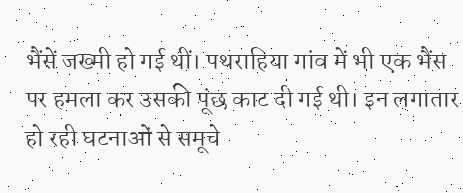भैंसें जख्मी हो गई थीं। पथराहिया गांव में भी एक भैंस पर हमला कर उसकी पूंछ काट दी गई थी। इन लगातार हो रही घटनाओं से समूचे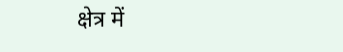क्षेत्र में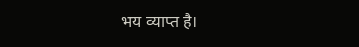भय व्याप्त है।